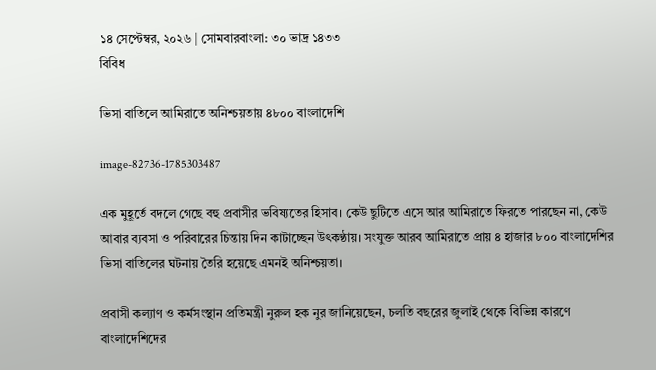১৪ সেপ্টেম্বর, ২০২৬ | সোমবারবাংলা: ৩০ ভাদ্র ১৪৩৩
বিবিধ

ভিসা বাতিলে আমিরাতে অনিশ্চয়তায় ৪৮০০ বাংলাদেশি

image-82736-1785303487

এক মুহূর্তে বদলে গেছে বহু প্রবাসীর ভবিষ্যতের হিসাব। কেউ ছুটিতে এসে আর আমিরাতে ফিরতে পারছেন না, কেউ আবার ব্যবসা ও পরিবারের চিন্তায় দিন কাটাচ্ছেন উৎকণ্ঠায়। সংযুক্ত আরব আমিরাতে প্রায় ৪ হাজার ৮০০ বাংলাদেশির ভিসা বাতিলের ঘটনায় তৈরি হয়েছে এমনই অনিশ্চয়তা।

প্রবাসী কল্যাণ ও কর্মসংস্থান প্রতিমন্ত্রী নুরুল হক নুর জানিয়েছেন, চলতি বছরের জুলাই থেকে বিভিন্ন কারণে বাংলাদেশিদের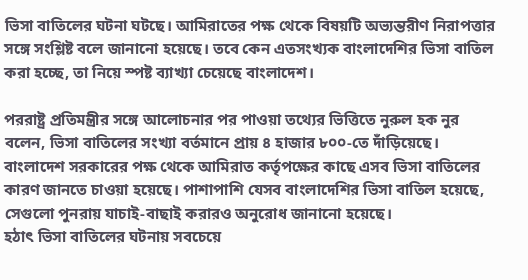ভিসা বাতিলের ঘটনা ঘটছে। আমিরাতের পক্ষ থেকে বিষয়টি অভ্যন্তরীণ নিরাপত্তার সঙ্গে সংশ্লিষ্ট বলে জানানো হয়েছে। তবে কেন এতসংখ্যক বাংলাদেশির ভিসা বাতিল করা হচ্ছে, তা নিয়ে স্পষ্ট ব্যাখ্যা চেয়েছে বাংলাদেশ।

পররাষ্ট্র প্রতিমন্ত্রীর সঙ্গে আলোচনার পর পাওয়া তথ্যের ভিত্তিতে নুরুল হক নুর বলেন, ভিসা বাতিলের সংখ্যা বর্তমানে প্রায় ৪ হাজার ৮০০-তে দাঁড়িয়েছে। বাংলাদেশ সরকারের পক্ষ থেকে আমিরাত কর্তৃপক্ষের কাছে এসব ভিসা বাতিলের কারণ জানতে চাওয়া হয়েছে। পাশাপাশি যেসব বাংলাদেশির ভিসা বাতিল হয়েছে, সেগুলো পুনরায় যাচাই-বাছাই করারও অনুরোধ জানানো হয়েছে।
হঠাৎ ভিসা বাতিলের ঘটনায় সবচেয়ে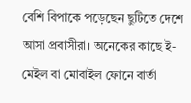বেশি বিপাকে পড়েছেন ছুটিতে দেশে আসা প্রবাসীরা। অনেকের কাছে ই-মেইল বা মোবাইল ফোনে বার্তা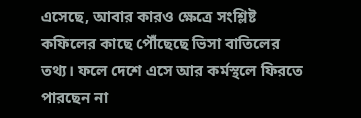এসেছে, আবার কারও ক্ষেত্রে সংশ্লিষ্ট কফিলের কাছে পৌঁছেছে ভিসা বাতিলের তথ্য। ফলে দেশে এসে আর কর্মস্থলে ফিরতে পারছেন না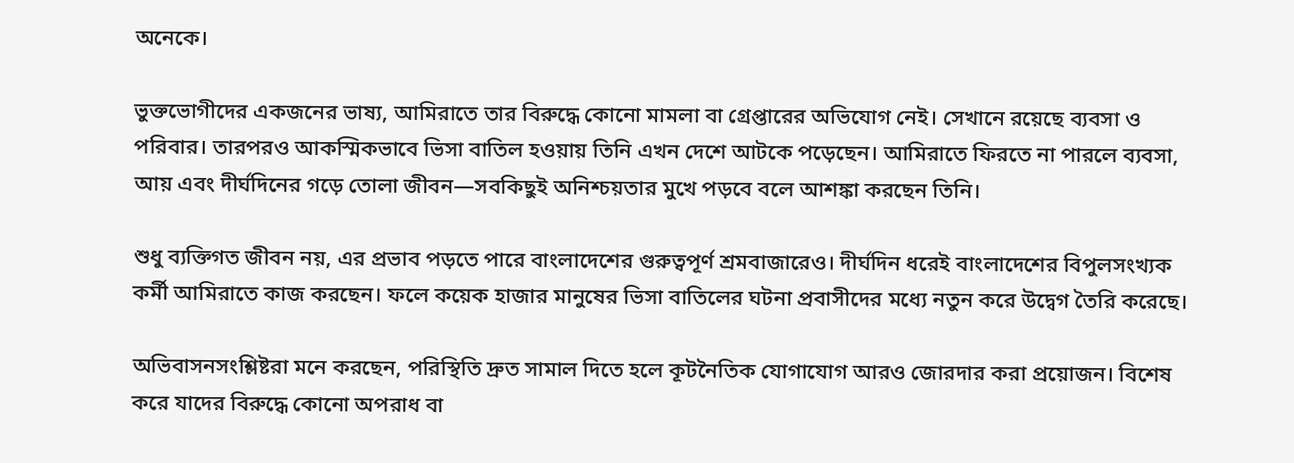অনেকে।

ভুক্তভোগীদের একজনের ভাষ্য, আমিরাতে তার বিরুদ্ধে কোনো মামলা বা গ্রেপ্তারের অভিযোগ নেই। সেখানে রয়েছে ব্যবসা ও পরিবার। তারপরও আকস্মিকভাবে ভিসা বাতিল হওয়ায় তিনি এখন দেশে আটকে পড়েছেন। আমিরাতে ফিরতে না পারলে ব্যবসা, আয় এবং দীর্ঘদিনের গড়ে তোলা জীবন—সবকিছুই অনিশ্চয়তার মুখে পড়বে বলে আশঙ্কা করছেন তিনি।

শুধু ব্যক্তিগত জীবন নয়, এর প্রভাব পড়তে পারে বাংলাদেশের গুরুত্বপূর্ণ শ্রমবাজারেও। দীর্ঘদিন ধরেই বাংলাদেশের বিপুলসংখ্যক কর্মী আমিরাতে কাজ করছেন। ফলে কয়েক হাজার মানুষের ভিসা বাতিলের ঘটনা প্রবাসীদের মধ্যে নতুন করে উদ্বেগ তৈরি করেছে।

অভিবাসনসংশ্লিষ্টরা মনে করছেন, পরিস্থিতি দ্রুত সামাল দিতে হলে কূটনৈতিক যোগাযোগ আরও জোরদার করা প্রয়োজন। বিশেষ করে যাদের বিরুদ্ধে কোনো অপরাধ বা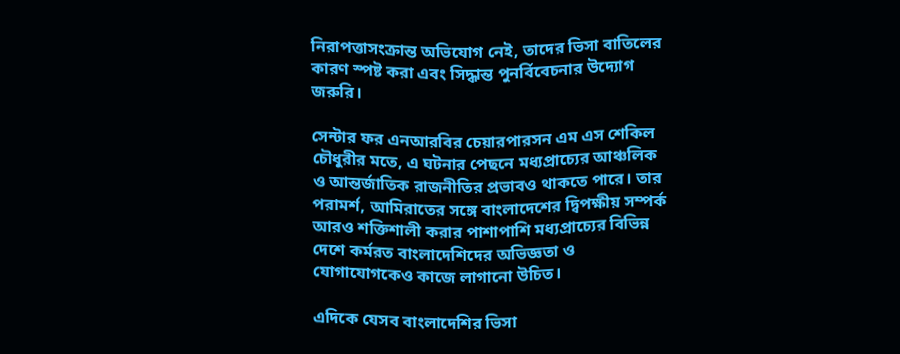নিরাপত্তাসংক্রান্ত অভিযোগ নেই, তাদের ভিসা বাতিলের কারণ স্পষ্ট করা এবং সিদ্ধান্ত পুনর্বিবেচনার উদ্যোগ জরুরি।

সেন্টার ফর এনআরবির চেয়ারপারসন এম এস শেকিল চৌধুরীর মতে, এ ঘটনার পেছনে মধ্যপ্রাচ্যের আঞ্চলিক ও আন্তর্জাতিক রাজনীতির প্রভাবও থাকতে পারে। তার পরামর্শ, আমিরাতের সঙ্গে বাংলাদেশের দ্বিপক্ষীয় সম্পর্ক আরও শক্তিশালী করার পাশাপাশি মধ্যপ্রাচ্যের বিভিন্ন দেশে কর্মরত বাংলাদেশিদের অভিজ্ঞতা ও যোগাযোগকেও কাজে লাগানো উচিত।

এদিকে যেসব বাংলাদেশির ভিসা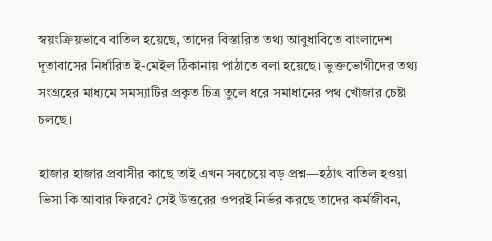স্বয়ংক্রিয়ভাবে বাতিল হয়েছে, তাদের বিস্তারিত তথ্য আবুধাবিতে বাংলাদেশ দূতাবাসের নির্ধারিত ই-মেইল ঠিকানায় পাঠাতে বলা হয়েছে। ভুক্তভোগীদের তথ্য সংগ্রহের মাধ্যমে সমস্যাটির প্রকৃত চিত্র তুলে ধরে সমাধানের পথ খোঁজার চেষ্টা চলছে।

হাজার হাজার প্রবাসীর কাছে তাই এখন সবচেয়ে বড় প্রশ্ন—হঠাৎ বাতিল হওয়া ভিসা কি আবার ফিরবে? সেই উত্তরের ওপরই নির্ভর করছে তাদের কর্মজীবন,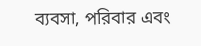ব্যবসা, পরিবার এবং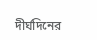দীর্ঘদিনের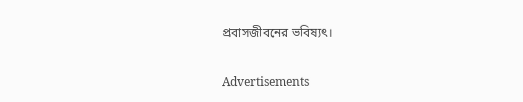প্রবাসজীবনের ভবিষ্যৎ।

Advertisements